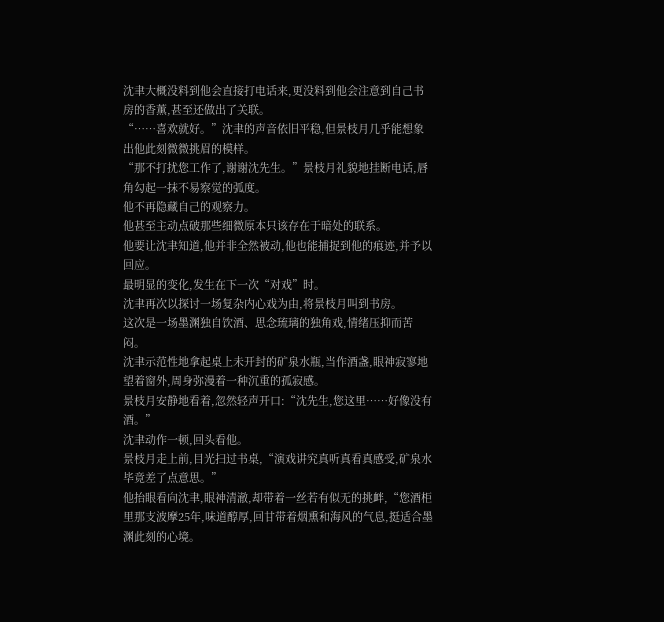沈聿大概没料到他会直接打电话来,更没料到他会注意到自己书房的香薰,甚至还做出了关联。
“……喜欢就好。”沈聿的声音依旧平稳,但景枝月几乎能想象出他此刻微微挑眉的模样。
“那不打扰您工作了,谢谢沈先生。”景枝月礼貌地挂断电话,唇角勾起一抹不易察觉的弧度。
他不再隐藏自己的观察力。
他甚至主动点破那些细微原本只该存在于暗处的联系。
他要让沈聿知道,他并非全然被动,他也能捕捉到他的痕迹,并予以回应。
最明显的变化,发生在下一次“对戏”时。
沈聿再次以探讨一场复杂内心戏为由,将景枝月叫到书房。
这次是一场墨渊独自饮酒、思念琉璃的独角戏,情绪压抑而苦闷。
沈聿示范性地拿起桌上未开封的矿泉水瓶,当作酒盏,眼神寂寥地望着窗外,周身弥漫着一种沉重的孤寂感。
景枝月安静地看着,忽然轻声开口:“沈先生,您这里……好像没有酒。”
沈聿动作一顿,回头看他。
景枝月走上前,目光扫过书桌,“演戏讲究真听真看真感受,矿泉水毕竟差了点意思。”
他抬眼看向沈聿,眼神清澈,却带着一丝若有似无的挑衅,“您酒柜里那支波摩25年,味道醇厚,回甘带着烟熏和海风的气息,挺适合墨渊此刻的心境。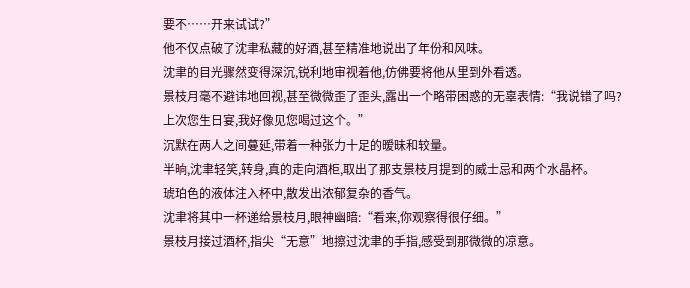要不……开来试试?”
他不仅点破了沈聿私藏的好酒,甚至精准地说出了年份和风味。
沈聿的目光骤然变得深沉,锐利地审视着他,仿佛要将他从里到外看透。
景枝月毫不避讳地回视,甚至微微歪了歪头,露出一个略带困惑的无辜表情:“我说错了吗?上次您生日宴,我好像见您喝过这个。”
沉默在两人之间蔓延,带着一种张力十足的暧昧和较量。
半晌,沈聿轻笑,转身,真的走向酒柜,取出了那支景枝月提到的威士忌和两个水晶杯。
琥珀色的液体注入杯中,散发出浓郁复杂的香气。
沈聿将其中一杯递给景枝月,眼神幽暗:“看来,你观察得很仔细。”
景枝月接过酒杯,指尖“无意”地擦过沈聿的手指,感受到那微微的凉意。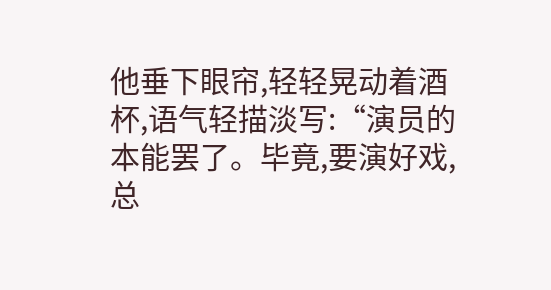他垂下眼帘,轻轻晃动着酒杯,语气轻描淡写:“演员的本能罢了。毕竟,要演好戏,总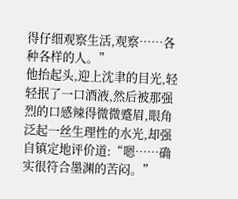得仔细观察生活,观察……各种各样的人。”
他抬起头,迎上沈聿的目光,轻轻抿了一口酒液,然后被那强烈的口感辣得微微蹙眉,眼角泛起一丝生理性的水光,却强自镇定地评价道:“嗯……确实很符合墨渊的苦闷。”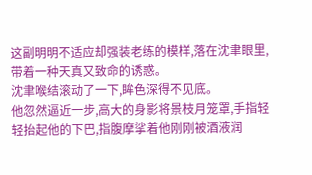这副明明不适应却强装老练的模样,落在沈聿眼里,带着一种天真又致命的诱惑。
沈聿喉结滚动了一下,眸色深得不见底。
他忽然逼近一步,高大的身影将景枝月笼罩,手指轻轻抬起他的下巴,指腹摩挲着他刚刚被酒液润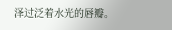泽过泛着水光的唇瓣。